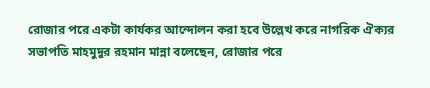রোজার পরে একটা কার্যকর আন্দোলন করা হবে উল্লেখ করে নাগরিক ঐক্যর সভাপতি মাহমুদুর রহমান মান্না বলেছেন, রোজার পরে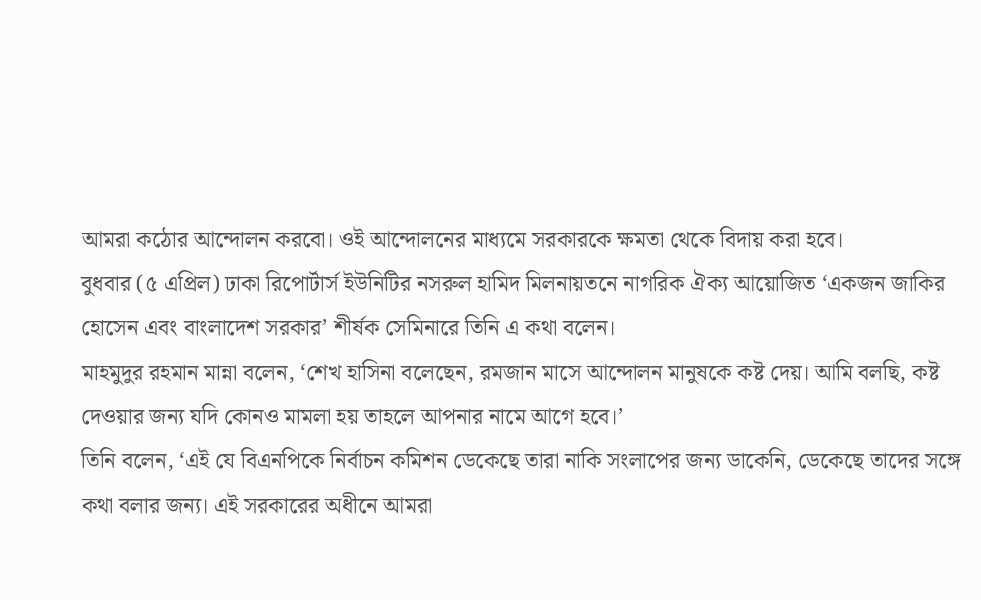আমরা কঠোর আন্দোলন করবো। ওই আন্দোলনের মাধ্যমে সরকারকে ক্ষমতা থেকে বিদায় করা হবে।
বুধবার (৫ এপ্রিল) ঢাকা রিপোর্টার্স ইউনিটির নসরুল হামিদ মিলনায়তনে নাগরিক ঐক্য আয়োজিত ‘একজন জাকির হোসেন এবং বাংলাদেশ সরকার’ শীর্ষক সেমিনারে তিনি এ কথা বলেন।
মাহমুদুর রহমান মান্না বলেন, ‘শেখ হাসিনা বলেছেন, রমজান মাসে আন্দোলন মানুষকে কষ্ট দেয়। আমি বলছি, কষ্ট দেওয়ার জন্য যদি কোনও মামলা হয় তাহলে আপনার নামে আগে হবে।’
তিনি বলেন, ‘এই যে বিএনপিকে নির্বাচন কমিশন ডেকেছে তারা নাকি সংলাপের জন্য ডাকেনি, ডেকেছে তাদের সঙ্গে কথা বলার জন্য। এই সরকারের অধীনে আমরা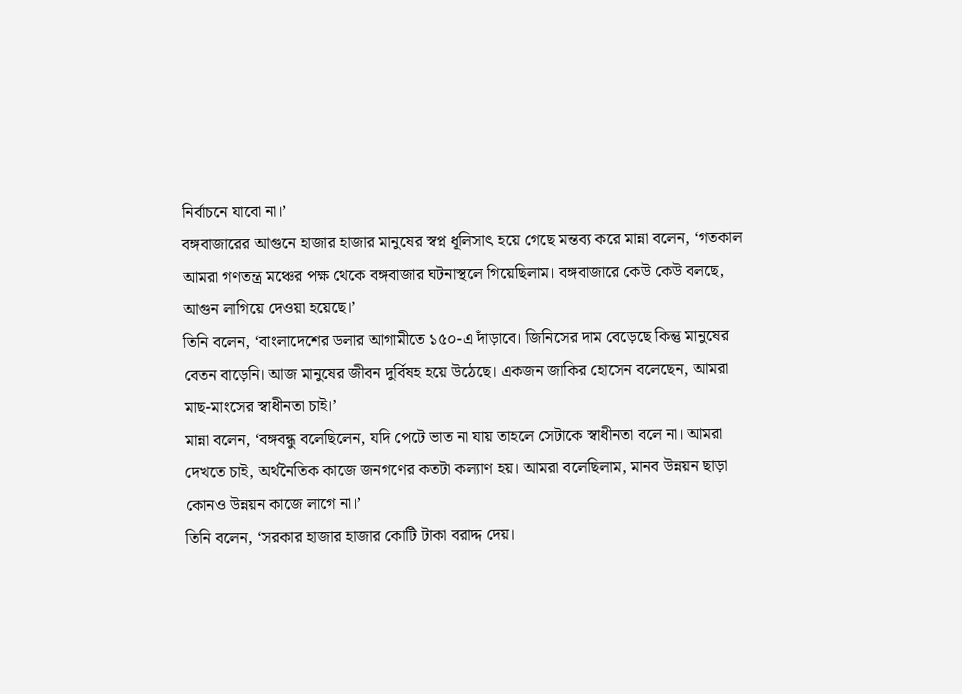নির্বাচনে যাবো না।’
বঙ্গবাজারের আগুনে হাজার হাজার মানুষের স্বপ্ন ধূলিসাৎ হয়ে গেছে মন্তব্য করে মান্না বলেন, ‘গতকাল আমরা গণতন্ত্র মঞ্চের পক্ষ থেকে বঙ্গবাজার ঘটনাস্থলে গিয়েছিলাম। বঙ্গবাজারে কেউ কেউ বলছে, আগুন লাগিয়ে দেওয়া হয়েছে।’
তিনি বলেন, ‘বাংলাদেশের ডলার আগামীতে ১৫০-এ দাঁড়াবে। জিনিসের দাম বেড়েছে কিন্তু মানুষের বেতন বাড়েনি। আজ মানুষের জীবন দুর্বিষহ হয়ে উঠেছে। একজন জাকির হোসেন বলেছেন, আমরা মাছ-মাংসের স্বাধীনতা চাই।’
মান্না বলেন, ‘বঙ্গবন্ধু বলেছিলেন, যদি পেটে ভাত না যায় তাহলে সেটাকে স্বাধীনতা বলে না। আমরা দেখতে চাই, অর্থনৈতিক কাজে জনগণের কতটা কল্যাণ হয়। আমরা বলেছিলাম, মানব উন্নয়ন ছাড়া কোনও উন্নয়ন কাজে লাগে না।’
তিনি বলেন, ‘সরকার হাজার হাজার কোটি টাকা বরাদ্দ দেয়।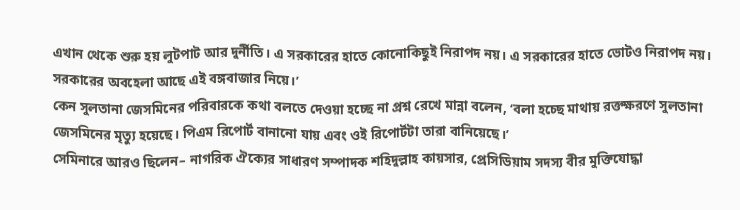এখান থেকে শুরু হয় লুটপাট আর দুর্নীতি। এ সরকারের হাতে কোনোকিছুই নিরাপদ নয়। এ সরকারের হাতে ভোটও নিরাপদ নয়। সরকারের অবহেলা আছে এই বঙ্গবাজার নিয়ে।’
কেন সুলতানা জেসমিনের পরিবারকে কথা বলতে দেওয়া হচ্ছে না প্রশ্ন রেখে মান্না বলেন, ‘বলা হচ্ছে মাথায় রক্তক্ষরণে সুলতানা জেসমিনের মৃত্যু হয়েছে। পিএম রিপোর্ট বানানো যায় এবং ওই রিপোর্টটা তারা বানিয়েছে।’
সেমিনারে আরও ছিলেন– নাগরিক ঐক্যের সাধারণ সম্পাদক শহিদুল্লাহ কায়সার, প্রেসিডিয়াম সদস্য বীর মুক্তিযোদ্ধা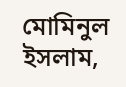মোমিনুল ইসলাম,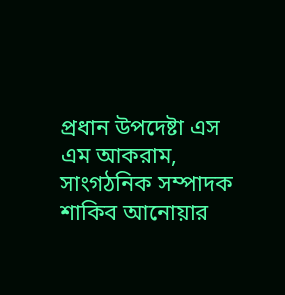প্রধান উপদেষ্টা এস এম আকরাম, সাংগঠনিক সম্পাদক শাকিব আনোয়ার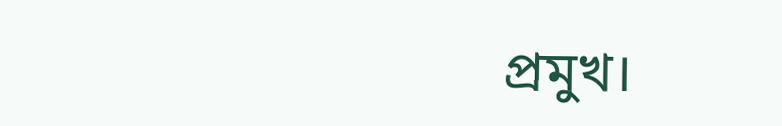প্রমুখ।